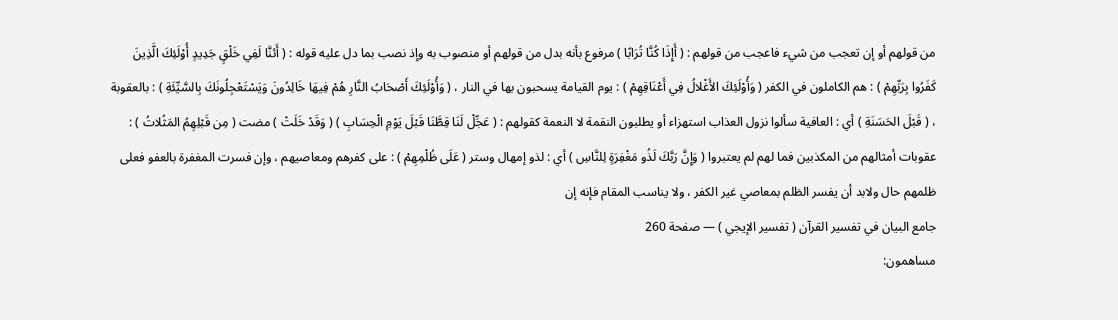من قولهم أو إن تعجب من شيء فاعجب من قولهم : ( أَإِذَا كُنَّا تُرَابًا ) مرفوع بأنه بدل من قولهم أو منصوب به وإذ نصب بما دل عليه قوله : ( أَئنَّا لَفِي خَلْقٍ جَدِيدٍ أُوْلَئِكَ الَّذِينَ كَفَرُوا بِرَبِّهِمْ ) : هم الكاملون في الكفر ( وَأُوْلَئِكَ الأَغْلالُ فِي أَعْنَاقِهِمْ ) : يوم القيامة يسحبون بها في النار ، ( وَأُوْلَئِكَ أَصْحَابُ النَّارِ هُمْ فِيهَا خَالِدُونَ وَيَسْتَعْجِلُونَكَ بِالسَّيِّئَةِ ) : بالعقوبة ، ( قَبْلَ الحَسَنَةِ ) أي : العافية سألوا نزول العذاب استهزاء أو يطلبون النقمة لا النعمة كقولهم : ( عَجِّلْ لَنَا قِطَّنَا قَبْلَ يَوْمِ الْحِسَابِ ) ( وَقَدْ خَلَتْ ) مضت ( مِن قَبْلِهِمُ المَثُلاتُ ) : عقوبات أمثالهم من المكذبين فما لهم لم يعتبروا ( وَإِنَّ رَبَّكَ لَذُو مَغْفِرَةٍ لِلنَّاسِ ) أي : لذو إمهال وستر ( عَلَى ظُلْمِهِمْ ) : على كفرهم ومعاصيهم ، وإن فسرت المغفرة بالعفو فعلى ظلمهم حال ولابد أن يفسر الظلم بمعاصي غير الكفر ، ولا يناسب المقام فإنه إن
جامع البيان في تفسير القرآن ( تفسير الإيجي ) — صفحة 260
مساهمون: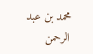محمد بن عبد الرحمن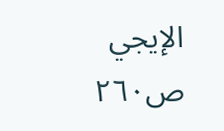الإيجي
ص٢٦٠